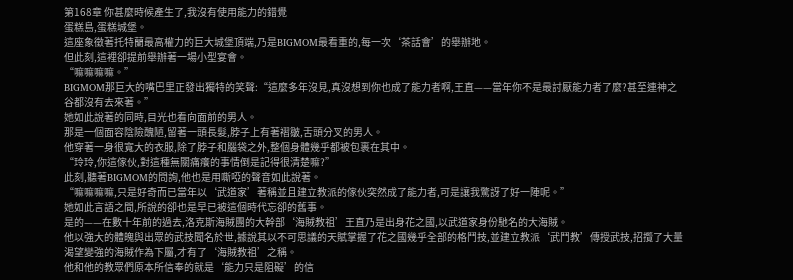第168章 你甚麼時候產生了,我沒有使用能力的錯覺
蛋糕島,蛋糕城堡。
這座象徵著托特蘭最高權力的巨大城堡頂端,乃是BIGMOM最看重的,每一次‘茶話會’的舉辦地。
但此刻,這裡卻提前舉辦著一場小型宴會。
“嘛嘛嘛嘛。”
BIGMOM那巨大的嘴巴里正發出獨特的笑聲:“這麼多年沒見,真沒想到你也成了能力者啊,王直——當年你不是最討厭能力者了麼?甚至連神之谷都沒有去來著。”
她如此說著的同時,目光也看向面前的男人。
那是一個面容陰險醜陋,留著一頭長髮,脖子上有著褶皺,舌頭分叉的男人。
他穿著一身很寬大的衣服,除了脖子和腦袋之外,整個身體幾乎都被包裹在其中。
“玲玲,你這傢伙,對這種無關痛癢的事情倒是記得很清楚嘛?”
此刻,聽著BIGMOM的問詢,他也是用嘶啞的聲音如此說著。
“嘛嘛嘛嘛,只是好奇而已當年以‘武道家’著稱並且建立教派的傢伙突然成了能力者,可是讓我驚訝了好一陣呢。”
她如此言語之間,所說的卻也是早已被這個時代忘卻的舊事。
是的——在數十年前的過去,洛克斯海賊團的大幹部‘海賊教祖’王直乃是出身花之國,以武道家身份馳名的大海賊。
他以強大的體魄與出眾的武技聞名於世,據說其以不可思議的天賦掌握了花之國幾乎全部的格鬥技,並建立教派‘武鬥教’傳授武技,招攬了大量渴望變強的海賊作為下屬,才有了‘海賊教祖’之稱。
他和他的教眾們原本所信奉的就是‘能力只是阻礙’的信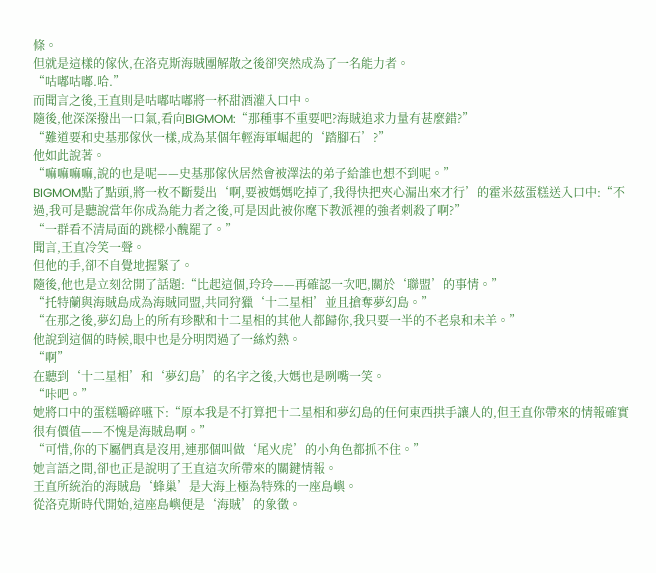條。
但就是這樣的傢伙,在洛克斯海賊團解散之後卻突然成為了一名能力者。
“咕嘟咕嘟.哈.”
而聞言之後,王直則是咕嘟咕嘟將一杯甜酒灌入口中。
隨後,他深深撥出一口氣,看向BIGMOM:“那種事不重要吧?海賊追求力量有甚麼錯?”
“難道要和史基那傢伙一樣,成為某個年輕海軍崛起的‘踏腳石’?”
他如此說著。
“嘛嘛嘛嘛,說的也是呢——史基那傢伙居然會被澤法的弟子給誰也想不到呢。”
BIGMOM點了點頭,將一枚不斷髮出‘啊,要被媽媽吃掉了,我得快把夾心漏出來才行’的霍米茲蛋糕送入口中:“不過,我可是聽說當年你成為能力者之後,可是因此被你麾下教派裡的強者刺殺了啊?”
“一群看不清局面的跳樑小醜罷了。”
聞言,王直冷笑一聲。
但他的手,卻不自覺地握緊了。
隨後,他也是立刻岔開了話題:“比起這個,玲玲——再確認一次吧,關於‘聯盟’的事情。”
“托特蘭與海賊島成為海賊同盟,共同狩獵‘十二星相’並且搶奪夢幻島。”
“在那之後,夢幻島上的所有珍獸和十二星相的其他人都歸你,我只要一半的不老泉和未羊。”
他說到這個的時候,眼中也是分明閃過了一絲灼熱。
“啊”
在聽到‘十二星相’和‘夢幻島’的名字之後,大媽也是咧嘴一笑。
“咔吧。”
她將口中的蛋糕嚼碎嚥下:“原本我是不打算把十二星相和夢幻島的任何東西拱手讓人的,但王直你帶來的情報確實很有價值——不愧是海賊島啊。”
“可惜,你的下屬們真是沒用,連那個叫做‘尾火虎’的小角色都抓不住。”
她言語之間,卻也正是說明了王直這次所帶來的關鍵情報。
王直所統治的海賊島‘蜂巢’是大海上極為特殊的一座島嶼。
從洛克斯時代開始,這座島嶼便是‘海賊’的象徵。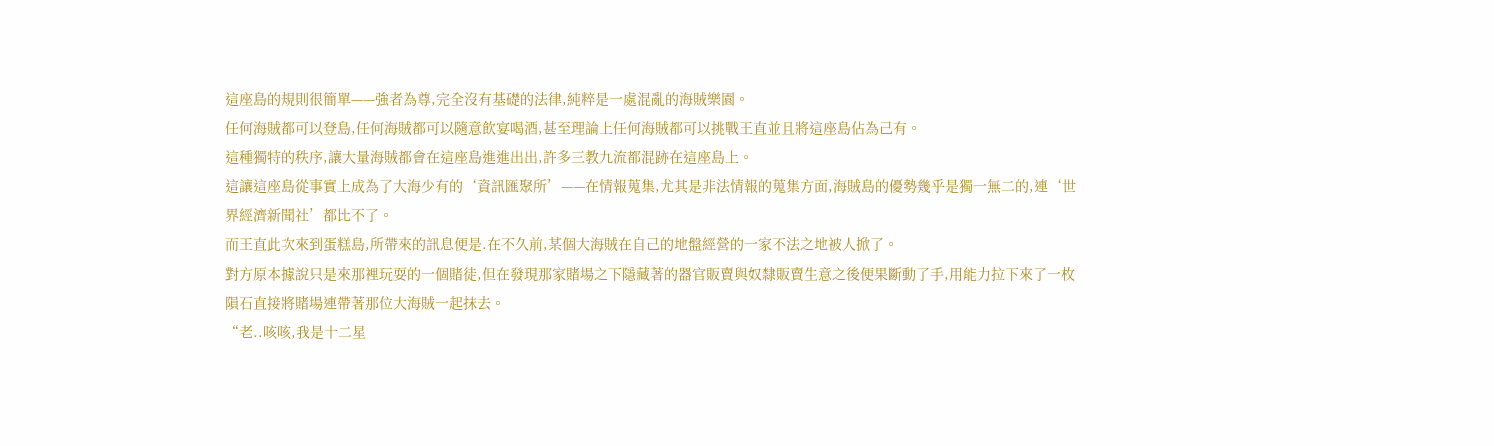這座島的規則很簡單——強者為尊,完全沒有基礎的法律,純粹是一處混亂的海賊樂園。
任何海賊都可以登島,任何海賊都可以隨意飲宴喝酒,甚至理論上任何海賊都可以挑戰王直並且將這座島佔為己有。
這種獨特的秩序,讓大量海賊都會在這座島進進出出,許多三教九流都混跡在這座島上。
這讓這座島從事實上成為了大海少有的‘資訊匯聚所’——在情報蒐集,尤其是非法情報的蒐集方面,海賊島的優勢幾乎是獨一無二的,連‘世界經濟新聞社’都比不了。
而王直此次來到蛋糕島,所帶來的訊息便是.在不久前,某個大海賊在自己的地盤經營的一家不法之地被人掀了。
對方原本據說只是來那裡玩耍的一個賭徒,但在發現那家賭場之下隱藏著的器官販賣與奴隸販賣生意之後便果斷動了手,用能力拉下來了一枚隕石直接將賭場連帶著那位大海賊一起抹去。
“老..咳咳,我是十二星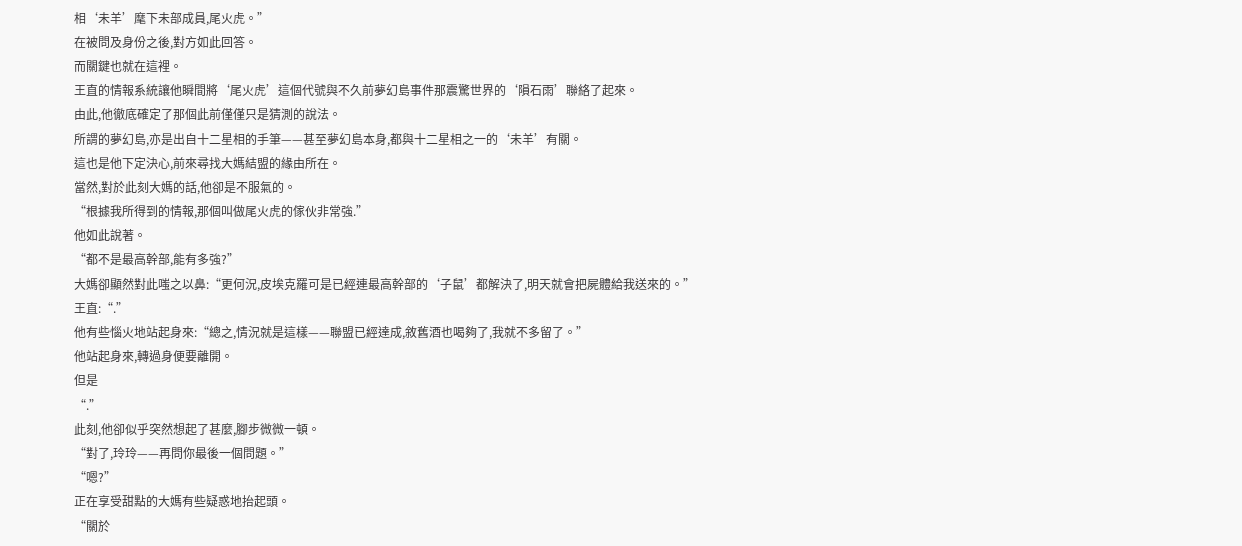相‘未羊’麾下未部成員,尾火虎。”
在被問及身份之後,對方如此回答。
而關鍵也就在這裡。
王直的情報系統讓他瞬間將‘尾火虎’這個代號與不久前夢幻島事件那震驚世界的‘隕石雨’聯絡了起來。
由此,他徹底確定了那個此前僅僅只是猜測的說法。
所謂的夢幻島,亦是出自十二星相的手筆——甚至夢幻島本身,都與十二星相之一的‘未羊’有關。
這也是他下定決心,前來尋找大媽結盟的緣由所在。
當然,對於此刻大媽的話,他卻是不服氣的。
“根據我所得到的情報,那個叫做尾火虎的傢伙非常強.”
他如此說著。
“都不是最高幹部,能有多強?”
大媽卻顯然對此嗤之以鼻:“更何況,皮埃克羅可是已經連最高幹部的‘子鼠’都解決了,明天就會把屍體給我送來的。”
王直:“.”
他有些惱火地站起身來:“總之,情況就是這樣——聯盟已經達成,敘舊酒也喝夠了,我就不多留了。”
他站起身來,轉過身便要離開。
但是
“.”
此刻,他卻似乎突然想起了甚麼,腳步微微一頓。
“對了,玲玲——再問你最後一個問題。”
“嗯?”
正在享受甜點的大媽有些疑惑地抬起頭。
“關於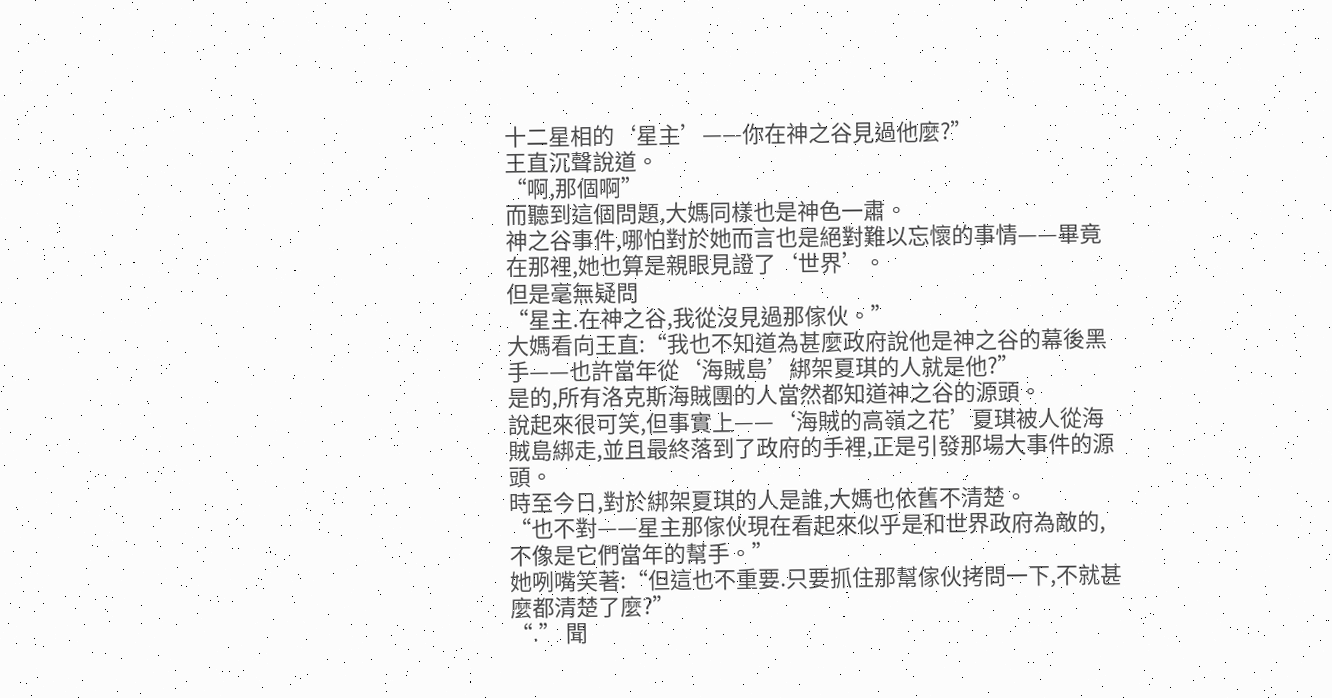十二星相的‘星主’——你在神之谷見過他麼?”
王直沉聲說道。
“啊,那個啊”
而聽到這個問題,大媽同樣也是神色一肅。
神之谷事件,哪怕對於她而言也是絕對難以忘懷的事情——畢竟在那裡,她也算是親眼見證了‘世界’。
但是毫無疑問
“星主.在神之谷,我從沒見過那傢伙。”
大媽看向王直:“我也不知道為甚麼政府說他是神之谷的幕後黑手——也許當年從‘海賊島’綁架夏琪的人就是他?”
是的,所有洛克斯海賊團的人當然都知道神之谷的源頭。
說起來很可笑,但事實上——‘海賊的高嶺之花’夏琪被人從海賊島綁走,並且最終落到了政府的手裡,正是引發那場大事件的源頭。
時至今日,對於綁架夏琪的人是誰,大媽也依舊不清楚。
“也不對——星主那傢伙現在看起來似乎是和世界政府為敵的,不像是它們當年的幫手。”
她咧嘴笑著:“但這也不重要.只要抓住那幫傢伙拷問一下,不就甚麼都清楚了麼?”
“.” 聞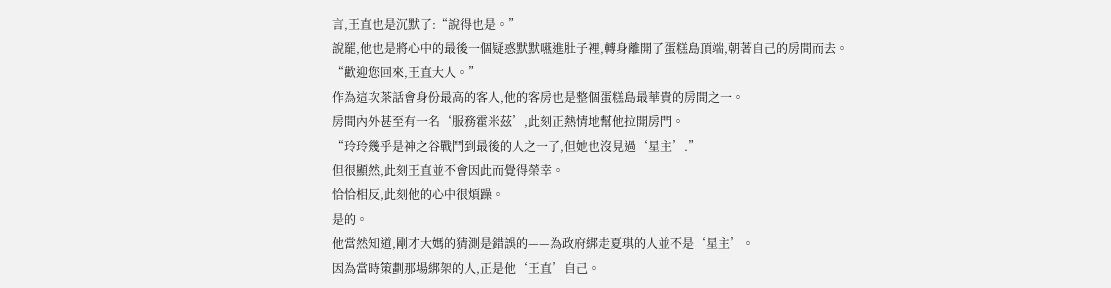言,王直也是沉默了:“說得也是。”
說罷,他也是將心中的最後一個疑惑默默嚥進肚子裡,轉身離開了蛋糕島頂端,朝著自己的房間而去。
“歡迎您回來,王直大人。”
作為這次茶話會身份最高的客人,他的客房也是整個蛋糕島最華貴的房間之一。
房間內外甚至有一名‘服務霍米茲’,此刻正熱情地幫他拉開房門。
“玲玲幾乎是神之谷戰鬥到最後的人之一了,但她也沒見過‘星主’.”
但很顯然,此刻王直並不會因此而覺得榮幸。
恰恰相反,此刻他的心中很煩躁。
是的。
他當然知道,剛才大媽的猜測是錯誤的——為政府綁走夏琪的人並不是‘星主’。
因為當時策劃那場綁架的人,正是他‘王直’自己。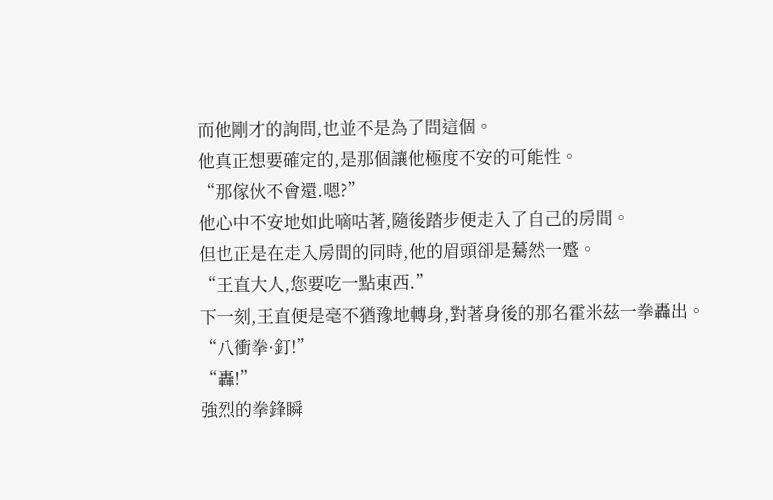而他剛才的詢問,也並不是為了問這個。
他真正想要確定的,是那個讓他極度不安的可能性。
“那傢伙不會還.嗯?”
他心中不安地如此嘀咕著,隨後踏步便走入了自己的房間。
但也正是在走入房間的同時,他的眉頭卻是驀然一蹙。
“王直大人,您要吃一點東西.”
下一刻,王直便是毫不猶豫地轉身,對著身後的那名霍米茲一拳轟出。
“八衝拳·釘!”
“轟!”
強烈的拳鋒瞬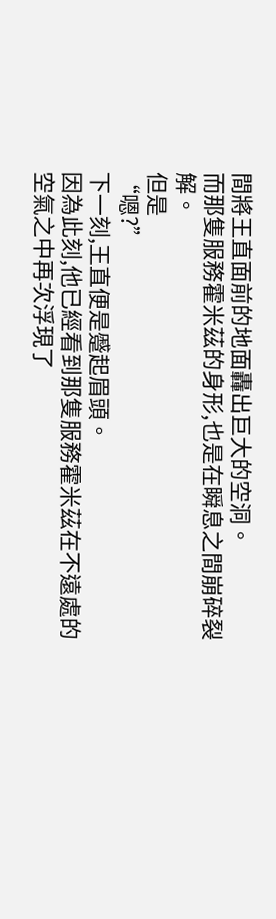間將王直面前的地面轟出巨大的空洞。
而那隻服務霍米茲的身形,也是在瞬息之間崩碎裂解。
但是
“嗯?”
下一刻,王直便是蹙起眉頭。
因為此刻,他已經看到那隻服務霍米茲在不遠處的空氣之中再次浮現了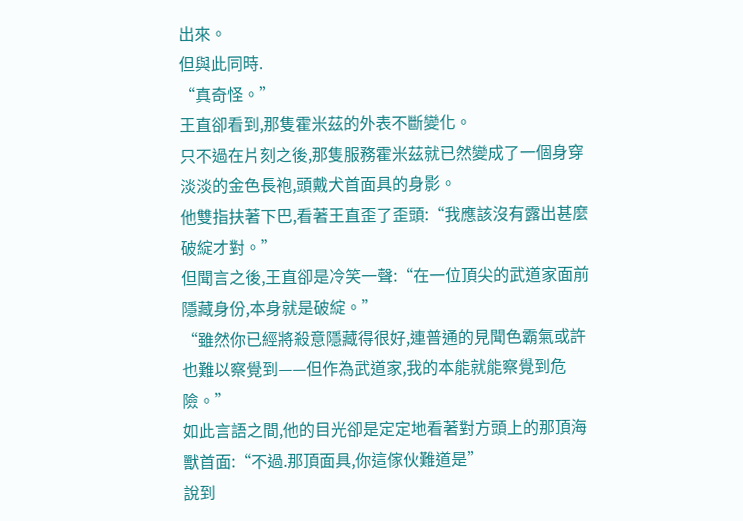出來。
但與此同時.
“真奇怪。”
王直卻看到,那隻霍米茲的外表不斷變化。
只不過在片刻之後,那隻服務霍米茲就已然變成了一個身穿淡淡的金色長袍,頭戴犬首面具的身影。
他雙指扶著下巴,看著王直歪了歪頭:“我應該沒有露出甚麼破綻才對。”
但聞言之後,王直卻是冷笑一聲:“在一位頂尖的武道家面前隱藏身份,本身就是破綻。”
“雖然你已經將殺意隱藏得很好,連普通的見聞色霸氣或許也難以察覺到——但作為武道家,我的本能就能察覺到危險。”
如此言語之間,他的目光卻是定定地看著對方頭上的那頂海獸首面:“不過.那頂面具,你這傢伙難道是”
說到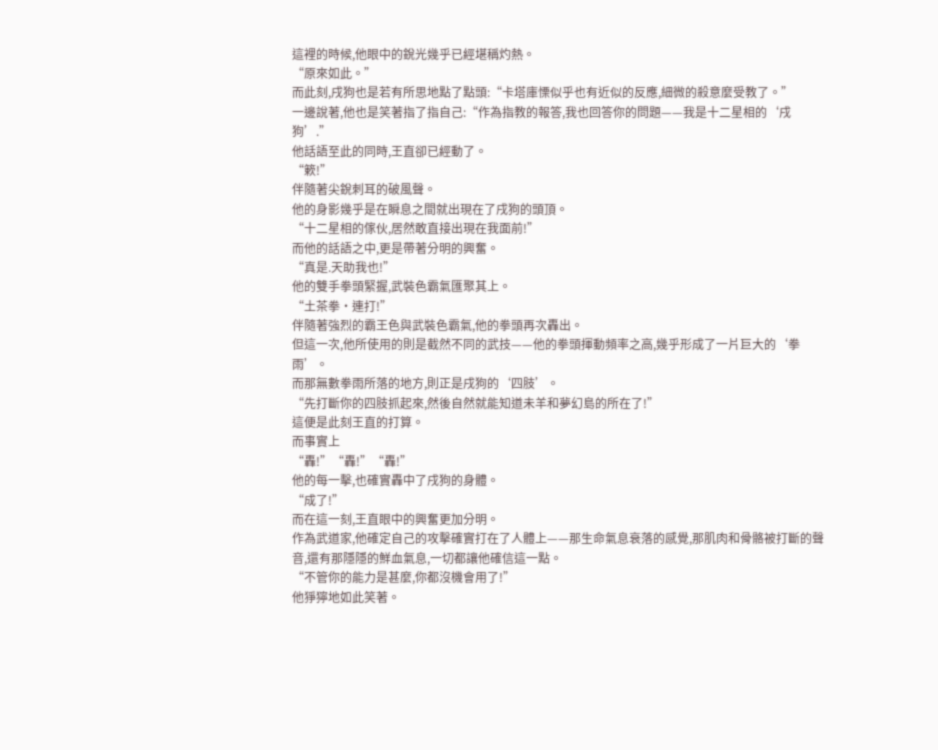這裡的時候,他眼中的銳光幾乎已經堪稱灼熱。
“原來如此。”
而此刻,戌狗也是若有所思地點了點頭:“卡塔庫慄似乎也有近似的反應,細微的殺意麼受教了。”
一邊說著,他也是笑著指了指自己:“作為指教的報答,我也回答你的問題——我是十二星相的‘戌狗’.”
他話語至此的同時,王直卻已經動了。
“簌!”
伴隨著尖銳刺耳的破風聲。
他的身影幾乎是在瞬息之間就出現在了戌狗的頭頂。
“十二星相的傢伙,居然敢直接出現在我面前!”
而他的話語之中,更是帶著分明的興奮。
“真是.天助我也!”
他的雙手拳頭緊握,武裝色霸氣匯聚其上。
“土茶拳·連打!”
伴隨著強烈的霸王色與武裝色霸氣,他的拳頭再次轟出。
但這一次,他所使用的則是截然不同的武技——他的拳頭揮動頻率之高,幾乎形成了一片巨大的‘拳雨’。
而那無數拳雨所落的地方,則正是戌狗的‘四肢’。
“先打斷你的四肢抓起來,然後自然就能知道未羊和夢幻島的所在了!”
這便是此刻王直的打算。
而事實上
“轟!”“轟!”“轟!”
他的每一擊,也確實轟中了戌狗的身體。
“成了!”
而在這一刻,王直眼中的興奮更加分明。
作為武道家,他確定自己的攻擊確實打在了人體上——那生命氣息衰落的感覺,那肌肉和骨骼被打斷的聲音,還有那隱隱的鮮血氣息,一切都讓他確信這一點。
“不管你的能力是甚麼,你都沒機會用了!”
他猙獰地如此笑著。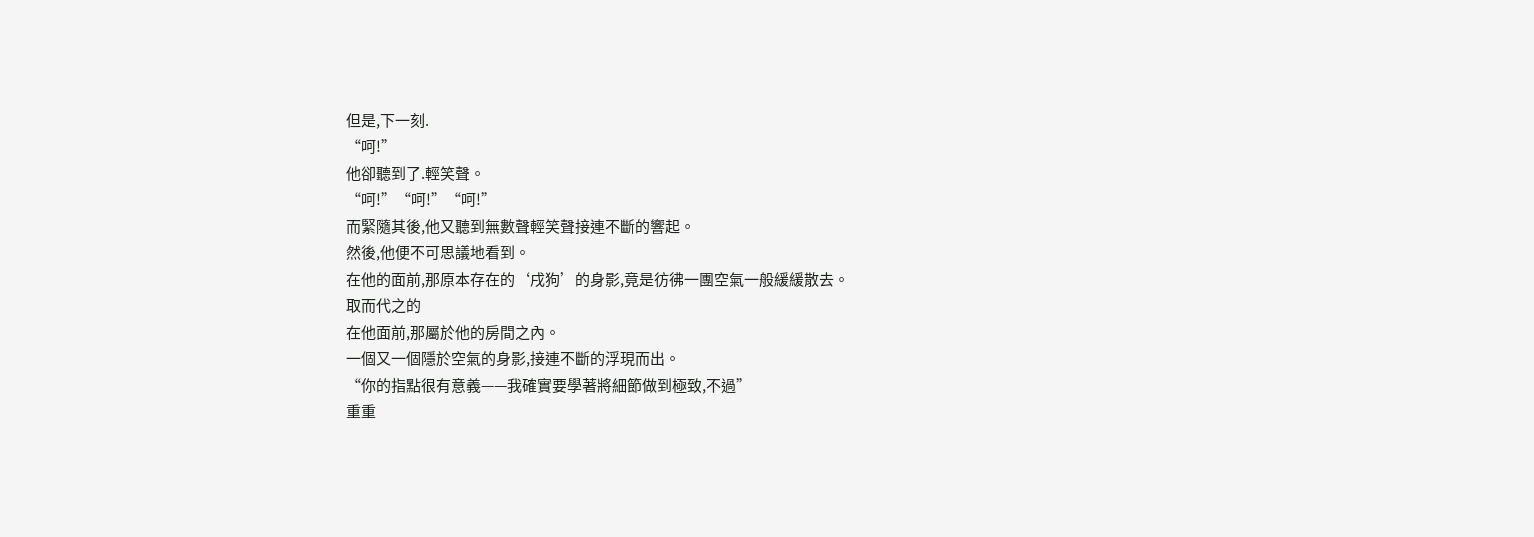但是,下一刻.
“呵!”
他卻聽到了.輕笑聲。
“呵!”“呵!”“呵!”
而緊隨其後,他又聽到無數聲輕笑聲接連不斷的響起。
然後,他便不可思議地看到。
在他的面前,那原本存在的‘戌狗’的身影,竟是彷彿一團空氣一般緩緩散去。
取而代之的
在他面前,那屬於他的房間之內。
一個又一個隱於空氣的身影,接連不斷的浮現而出。
“你的指點很有意義——我確實要學著將細節做到極致,不過”
重重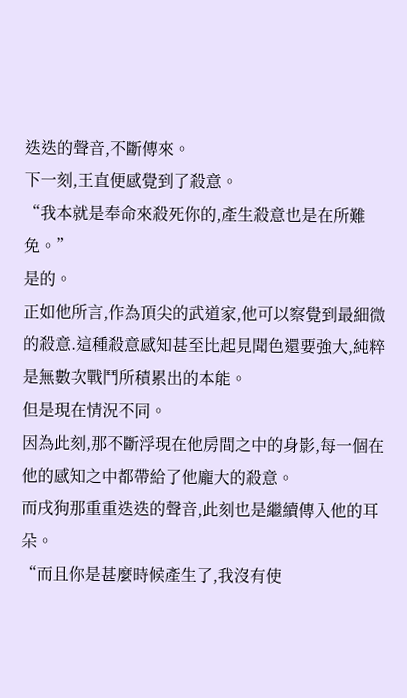迭迭的聲音,不斷傳來。
下一刻,王直便感覺到了殺意。
“我本就是奉命來殺死你的,產生殺意也是在所難免。”
是的。
正如他所言,作為頂尖的武道家,他可以察覺到最細微的殺意.這種殺意感知甚至比起見聞色還要強大,純粹是無數次戰鬥所積累出的本能。
但是現在情況不同。
因為此刻,那不斷浮現在他房間之中的身影,每一個在他的感知之中都帶給了他龐大的殺意。
而戌狗那重重迭迭的聲音,此刻也是繼續傳入他的耳朵。
“而且你是甚麼時候產生了,我沒有使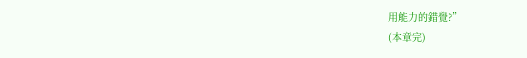用能力的錯覺?”
(本章完)